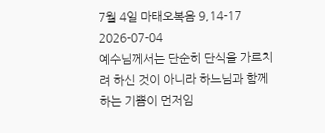7월 4일 마태오복음 9,14-17
2026-07-04
예수님께서는 단순히 단식을 가르치려 하신 것이 아니라 하느님과 함께하는 기쁨이 먼저임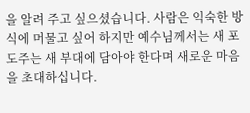을 알려 주고 싶으셨습니다. 사람은 익숙한 방식에 머물고 싶어 하지만 예수님께서는 새 포도주는 새 부대에 담아야 한다며 새로운 마음을 초대하십니다.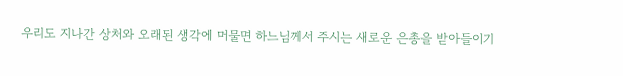우리도 지나간 상처와 오래된 생각에 머물면 하느님께서 주시는 새로운 은총을 받아들이기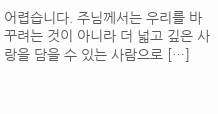어렵습니다. 주님께서는 우리를 바꾸려는 것이 아니라 더 넓고 깊은 사랑을 담을 수 있는 사람으로 […]